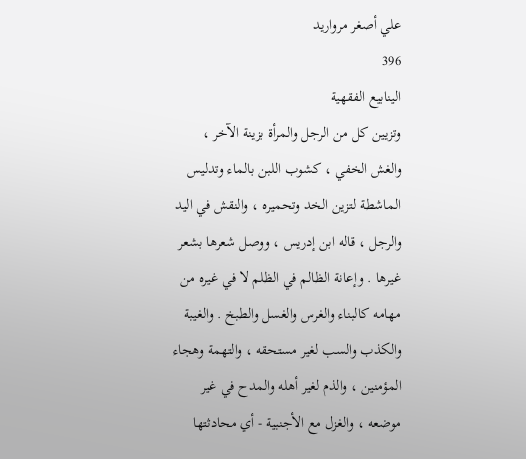علي أصغر مرواريد
396
الينابيع الفقهية
وتزيين كل من الرجل والمرأة بزينة الآخر ، والغش الخفي ، كشوب اللبن بالماء وتدليس الماشطة لتزين الخد وتحميره ، والنقش في اليد والرجل ، قاله ابن إدريس ، ووصل شعرها بشعر غيرها . وإعانة الظالم في الظلم لا في غيره من مهامه كالبناء والغرس والغسل والطبخ . والغيبة والكذب والسب لغير مستحقه ، والتهمة وهجاء المؤمنين ، والذم لغير أهله والمدح في غير موضعه ، والغزل مع الأجنبية - أي محادثتها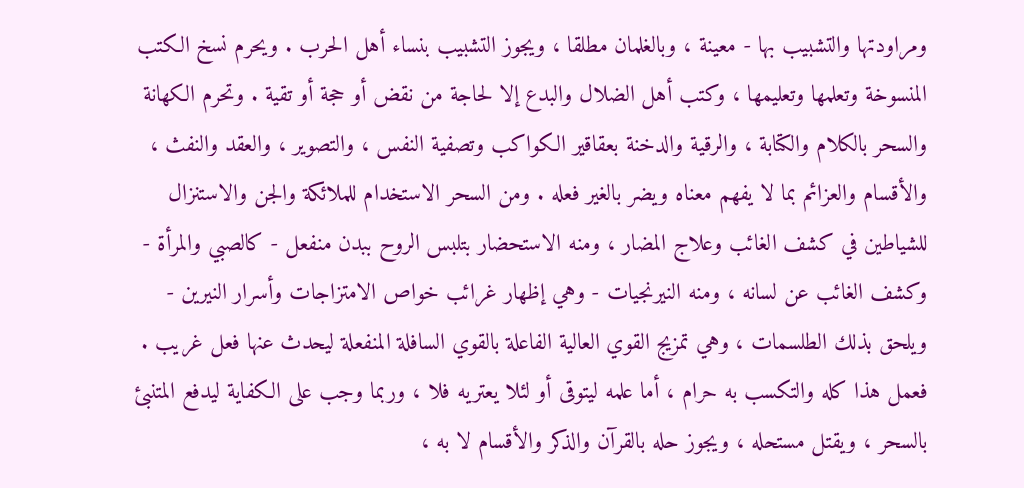ومراودتها والتشبيب بها - معينة ، وبالغلمان مطلقا ، ويجوز التشبيب بنساء أهل الحرب . ويحرم نسخ الكتب المنسوخة وتعلمها وتعليمها ، وكتب أهل الضلال والبدع إلا لحاجة من نقض أو حجة أو تقية . وتحرم الكهانة والسحر بالكلام والكتابة ، والرقية والدخنة بعقاقير الكواكب وتصفية النفس ، والتصوير ، والعقد والنفث ، والأقسام والعزائم بما لا يفهم معناه ويضر بالغير فعله . ومن السحر الاستخدام للملائكة والجن والاستنزال للشياطين في كشف الغائب وعلاج المضار ، ومنه الاستحضار بتلبس الروح ببدن منفعل - كالصبي والمرأة - وكشف الغائب عن لسانه ، ومنه النيرنجيات - وهي إظهار غرائب خواص الامتزاجات وأسرار النيرين - ويلحق بذلك الطلسمات ، وهي تمزيج القوي العالية الفاعلة بالقوي السافلة المنفعلة ليحدث عنها فعل غريب . فعمل هذا كله والتكسب به حرام ، أما علمه ليتوقى أو لئلا يعتريه فلا ، وربما وجب على الكفاية ليدفع المتنبئ بالسحر ، ويقتل مستحله ، ويجوز حله بالقرآن والذكر والأقسام لا به ،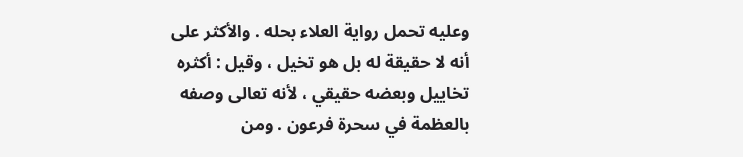وعليه تحمل رواية العلاء بحله . والأكثر على أنه لا حقيقة له بل هو تخيل ، وقيل : أكثره تخاييل وبعضه حقيقي ، لأنه تعالى وصفه بالعظمة في سحرة فرعون . ومن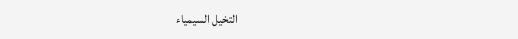التخيل السيمياء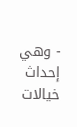- وهي إحداث خيالات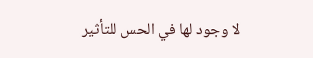لا وجود لها في الحس للتأثير